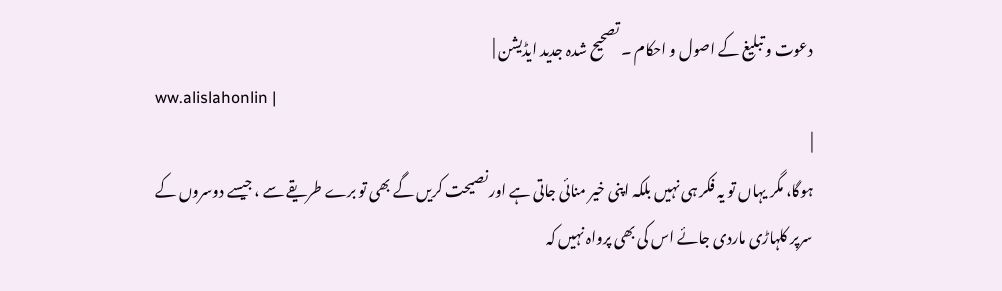دعوت و تبلیغ کے اصول و احکام ۔ تصحیح شدہ جدید ایڈیشن |
ww.alislahonlin |
|
ہوگا، مگر یہاں تو یہ فکر ہی نہیں بلکہ اپنی خیر منائی جاتی ہے اور نصیحت کریں گے بھی تو برے طریقے سے ، جیسے دوسروں کے سرپر کلہاڑی ماردی جائے اس کی بھی پرواہ نہیں کہ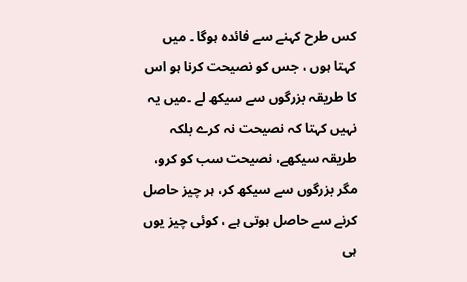کس طرح کہنے سے فائدہ ہوگا ۔ میں کہتا ہوں ، جس کو نصیحت کرنا ہو اس کا طریقہ بزرگوں سے سیکھ لے ۔میں یہ نہیں کہتا کہ نصیحت نہ کرے بلکہ طریقہ سیکھے، نصیحت سب کو کرو، مگر بزرگوں سے سیکھ کر، ہر چیز حاصل کرنے سے حاصل ہوتی ہے ، کوئی چیز یوں ہی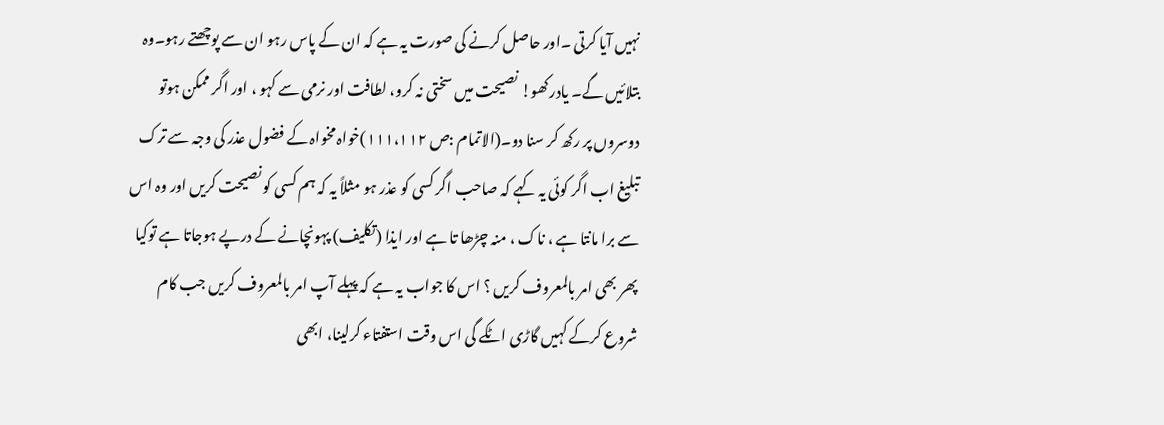نہیں آیا کرتی ۔اور حاصل کرنے کی صورت یہ ہے کہ ان کے پاس رہو ان سے پوچھتے رہو۔وہ بتلائیں گے۔ یادرکھو! نصیحت میں سختی نہ کرو، لطافت اور نرمی سے کہو ، اور اگر ممکن ہوتو دوسروں پر رکھ کر سنا دو۔(الاتمام :ص ۱۱۱،۱۱۲)خواہ مخواہ کے فضول عذر کی وجہ سے ترک تبلیغ اب اگر کوئی یہ کہے کہ صاحب اگر کسی کو عذر ہو مثلاً یہ کہ ہم کسی کو نصیحت کریں اور وہ اس سے برا مانتا ہے ، ناک ، منہ چڑھا تا ہے اور ایذا (تکلیف) پہونچانے کے درپے ہوجاتا ہے توکیا پھر بھی امر بالمعروف کریں ؟ اس کا جواب یہ ہے کہ پہلے آپ امر بالمعروف کریں جب کام شروع کرکے کہیں گاڑی اٹکے گی اس وقت استفتاء کرلینا، ابھی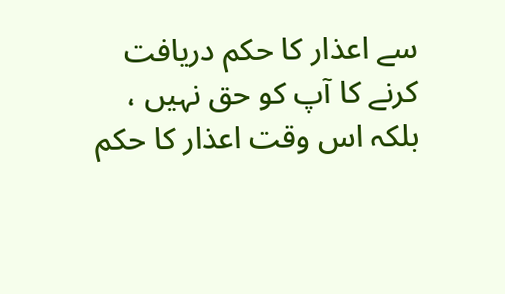سے اعذار کا حکم دریافت کرنے کا آپ کو حق نہیں ، بلکہ اس وقت اعذار کا حکم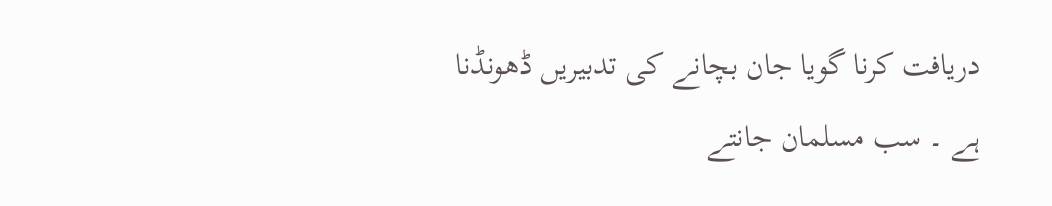دریافت کرنا گویا جان بچانے کی تدبیریں ڈھونڈنا ہے ۔ سب مسلمان جانتے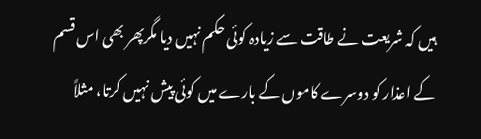ہیں کہ شریعت نے طاقت سے زیادہ کوئی حکم نہیں دیا مگرپھر بھی اس قسم کے اعذار کو دوسرے کاموں کے بارے میں کوئی پیش نہیں کرتا، مثلاً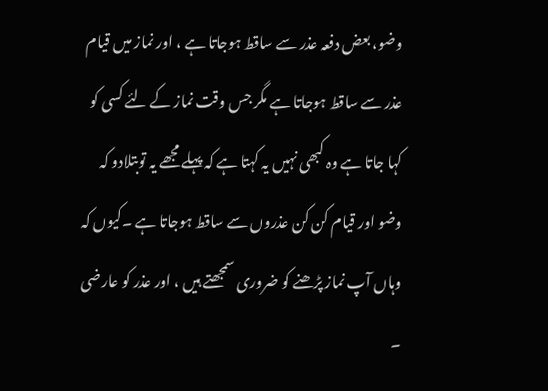وضو، بعض دفعہ عذر سے ساقط ہوجاتا ہے ، اور نماز میں قیام عذر سے ساقط ہوجاتا ہے مگر جس وقت نماز کے لئے کسی کو کہا جاتا ہے وہ کبھی نہیں یہ کہتا ہے کہ پہلے مجھے یہ توبتلادو کہ وضو اور قیام کن کن عذروں سے ساقط ہوجاتا ہے ۔کیوں کہ وہاں آپ نماز پڑھنے کو ضروری سمجھتے ہیں ، اور عذر کو عارضی ۔